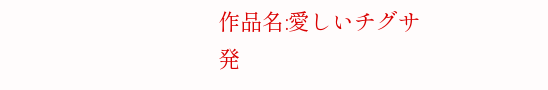作品名:愛しいチグサ
発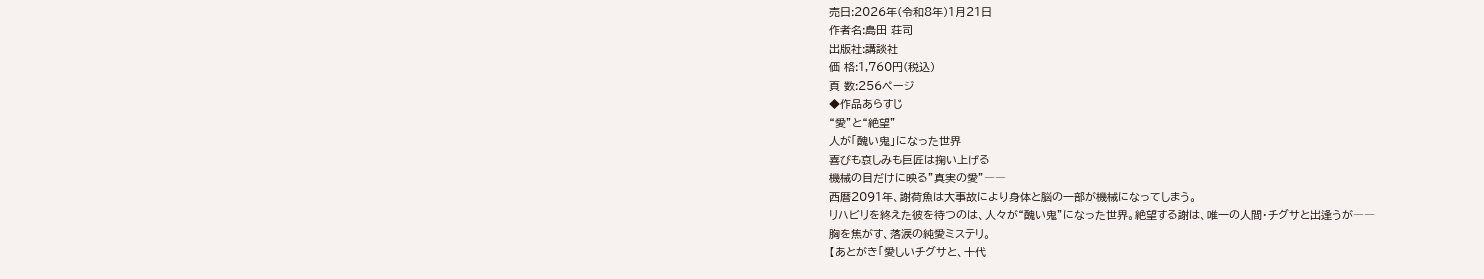売日:2026年(令和8年)1月21日
作者名:島田 荘司
出版社:講談社
価 格:1,760円(税込)
頁 数:256ページ
◆作品あらすじ
“愛”と“絶望”
人が「醜い鬼」になった世界
喜びも哀しみも巨匠は掬い上げる
機械の目だけに映る”真実の愛”――
西暦2091年、謝荷魚は大事故により身体と脳の一部が機械になってしまう。
リハビリを終えた彼を待つのは、人々が“醜い鬼”になった世界。絶望する謝は、唯一の人間・チグサと出逢うが――
胸を焦がす、落涙の純愛ミステリ。
【あとがき「愛しいチグサと、十代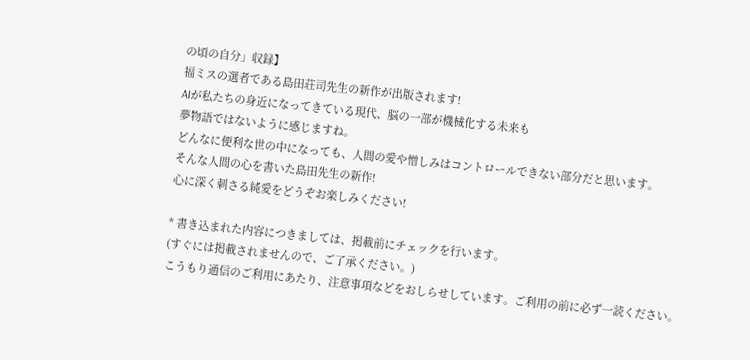の頃の自分」収録】
福ミスの選者である島田荘司先生の新作が出版されます!
AIが私たちの身近になってきている現代、脳の一部が機械化する未来も
夢物語ではないように感じますね。
どんなに便利な世の中になっても、人間の愛や憎しみはコントロールできない部分だと思います。
そんな人間の心を書いた島田先生の新作!
心に深く刺さる純愛をどうぞお楽しみください!

* 書き込まれた内容につきましては、掲載前にチェックを行います。
(すぐには掲載されませんので、ご了承ください。)
こうもり通信のご利用にあたり、注意事項などをおしらせしています。ご利用の前に必ず一読ください。